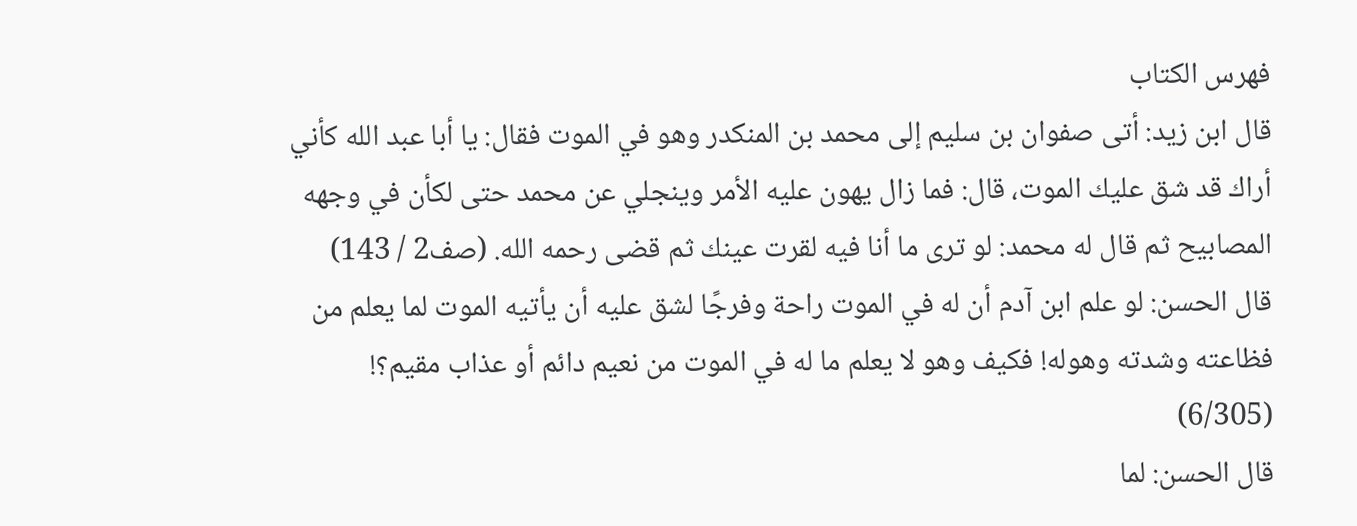فهرس الكتاب
قال ابن زيد: أتى صفوان بن سليم إلى محمد بن المنكدر وهو في الموت فقال: يا أبا عبد الله كأني أراك قد شق عليك الموت، قال: فما زال يهون عليه الأمر وينجلي عن محمد حتى لكأن في وجهه المصابيح ثم قال له محمد: لو ترى ما أنا فيه لقرت عينك ثم قضى رحمه الله. (صف2 / 143)
قال الحسن: لو علم ابن آدم أن له في الموت راحة وفرجًا لشق عليه أن يأتيه الموت لما يعلم من فظاعته وشدته وهوله! فكيف وهو لا يعلم ما له في الموت من نعيم دائم أو عذاب مقيم؟! (6/305)
قال الحسن: لما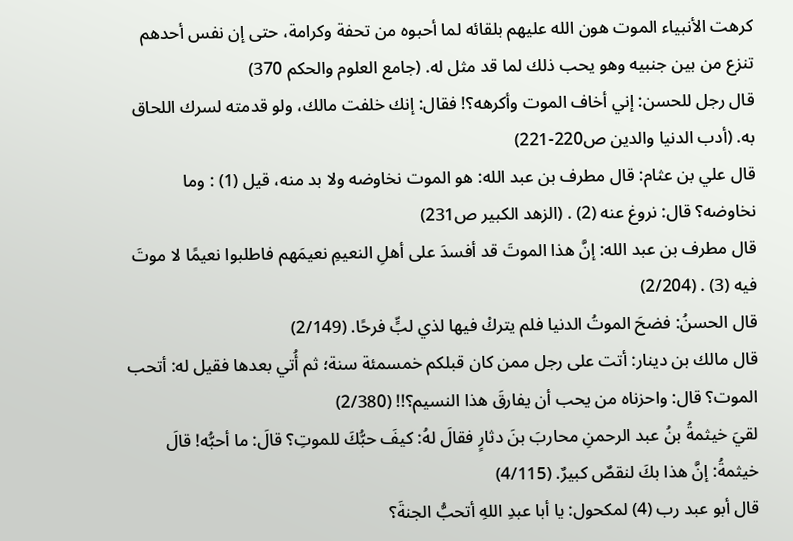كرهت الأنبياء الموت هون الله عليهم بلقائه لما أحبوه من تحفة وكرامة، حتى إن نفس أحدهم تنزع من بين جنبيه وهو يحب ذلك لما قد مثل له. (جامع العلوم والحكم 370)
قال رجل للحسن: إني أخاف الموت وأكرهه؟! فقال: إنك خلفت مالك، ولو قدمته لسرك اللحاق به. (أدب الدنيا والدين ص220-221)
قال علي بن عثام: قال مطرف بن عبد الله: هو الموت نخاوضه ولا بد منه، قيل (1) : وما نخاوضه؟ قال: نروغ عنه (2) . (الزهد الكبير ص231)
قال مطرف بن عبد الله: إنَّ هذا الموتَ قد أفسدَ على أهلِ النعيمِ نعيمَهم فاطلبوا نعيمًا لا موتَ فيه (3) . (2/204)
قال الحسنُ: فضحَ الموتُ الدنيا فلم يتركْ فيها لذي لبٍّ فرحًا. (2/149)
قال مالك بن دينار: أتت على رجل ممن كان قبلكم خمسمئة سنة؛ ثم أُتي بعدها فقيل له: أتحب الموت؟ قال: واحزناه من يحب أن يفارقَ هذا النسيم؟!! (2/380)
لقيَ خيثمةُ بنُ عبد الرحمنِ محاربَ بنَ دثارٍ فقالَ لهُ: كيفَ حبُّكَ للموتِ؟ قالَ: ما أحبُّه! قالَ خيثمةُ: إنَّ هذا بكَ لنقصٌ كبيرٌ. (4/115)
قال أبو عبد رب (4) لمكحول: يا أبا عبدِ اللهِ أتحبُّ الجنةَ؟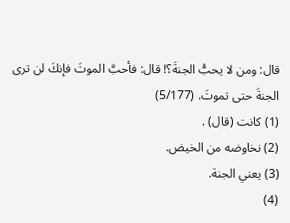قال: ومن لا يحبُّ الجنةَ؟! قال: فأحبَّ الموتَ فإنكَ لن ترى الجنةَ حتى تموتَ. (5/177)
(1) كانت (قال) .
(2) نخاوضه من الخيض.
(3) يعني الجنة.
(4)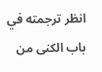انظر ترجمته في باب الكنى من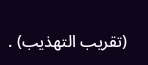(تقريب التهذيب) .